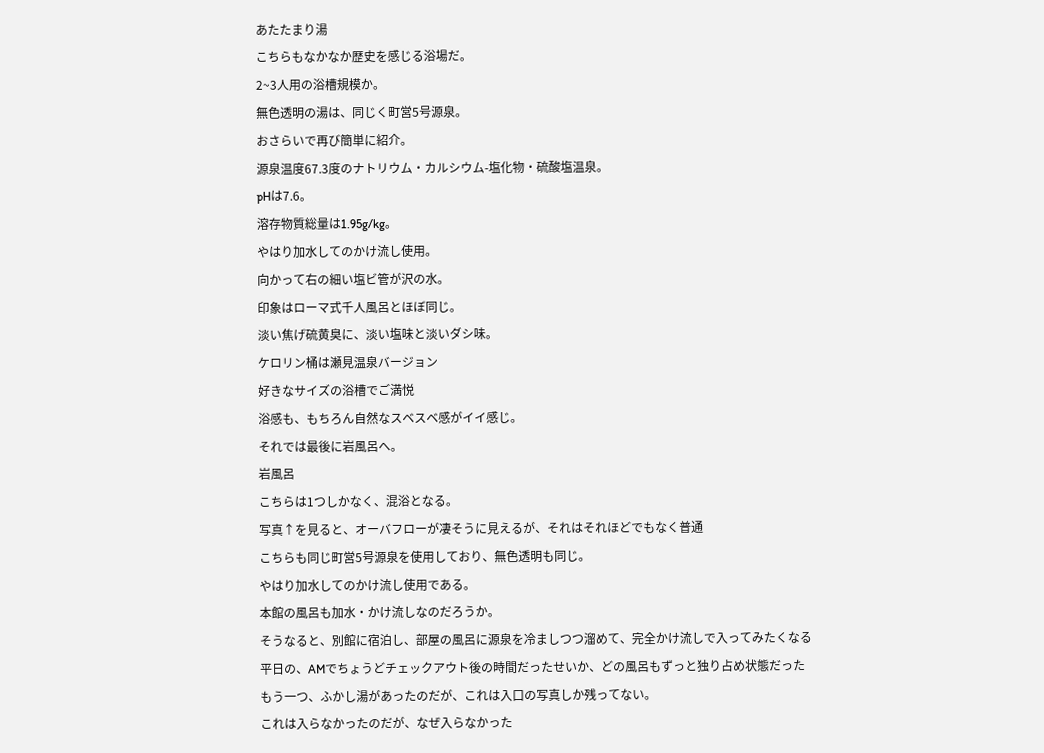あたたまり湯
こちらもなかなか歴史を感じる浴場だ。
2~3人用の浴槽規模か。
無色透明の湯は、同じく町営5号源泉。
おさらいで再び簡単に紹介。
源泉温度67.3度のナトリウム・カルシウム-塩化物・硫酸塩温泉。
pHは7.6。
溶存物質総量は1.95g/kg。
やはり加水してのかけ流し使用。
向かって右の細い塩ビ管が沢の水。
印象はローマ式千人風呂とほぼ同じ。
淡い焦げ硫黄臭に、淡い塩味と淡いダシ味。
ケロリン桶は瀬見温泉バージョン
好きなサイズの浴槽でご満悦
浴感も、もちろん自然なスベスベ感がイイ感じ。
それでは最後に岩風呂へ。
岩風呂
こちらは1つしかなく、混浴となる。
写真↑を見ると、オーバフローが凄そうに見えるが、それはそれほどでもなく普通
こちらも同じ町営5号源泉を使用しており、無色透明も同じ。
やはり加水してのかけ流し使用である。
本館の風呂も加水・かけ流しなのだろうか。
そうなると、別館に宿泊し、部屋の風呂に源泉を冷ましつつ溜めて、完全かけ流しで入ってみたくなる
平日の、AMでちょうどチェックアウト後の時間だったせいか、どの風呂もずっと独り占め状態だった
もう一つ、ふかし湯があったのだが、これは入口の写真しか残ってない。
これは入らなかったのだが、なぜ入らなかった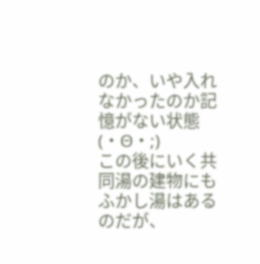のか、いや入れなかったのか記憶がない状態(・Θ・;)
この後にいく共同湯の建物にもふかし湯はあるのだが、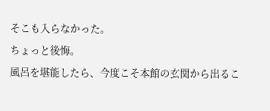そこも入らなかった。
ちょっと後悔。
風呂を堪能したら、今度こそ本館の玄関から出るこ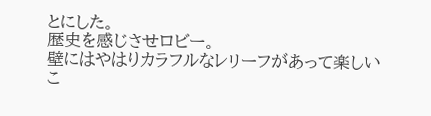とにした。
歴史を感じさせロビー。
壁にはやはりカラフルなレリーフがあって楽しい
こ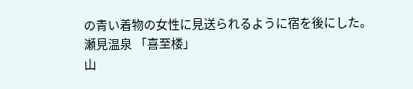の青い着物の女性に見送られるように宿を後にした。
瀬見温泉 「喜至楼」
山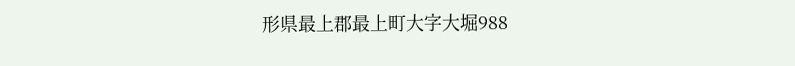形県最上郡最上町大字大堀988